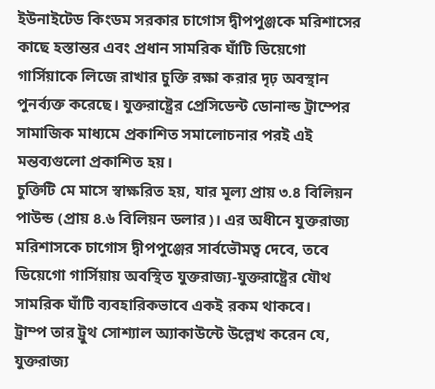ইউনাইটেড কিংডম সরকার চাগোস দ্বীপপুঞ্জকে মরিশাসের কাছে হস্তান্তর এবং প্রধান সামরিক ঘাঁটি ডিয়েগো গার্সিয়াকে লিজে রাখার চুক্তি রক্ষা করার দৃঢ় অবস্থান পুনর্ব্যক্ত করেছে। যুক্তরাষ্ট্রের প্রেসিডেন্ট ডোনাল্ড ট্রাম্পের সামাজিক মাধ্যমে প্রকাশিত সমালোচনার পরই এই মন্তব্যগুলো প্রকাশিত হয়।
চুক্তিটি মে মাসে স্বাক্ষরিত হয়, যার মূল্য প্রায় ৩.৪ বিলিয়ন পাউন্ড (প্রায় ৪.৬ বিলিয়ন ডলার)। এর অধীনে যুক্তরাজ্য মরিশাসকে চাগোস দ্বীপপুঞ্জের সার্বভৌমত্ব দেবে, তবে ডিয়েগো গার্সিয়ায় অবস্থিত যুক্তরাজ্য-যুক্তরাষ্ট্রের যৌথ সামরিক ঘাঁটি ব্যবহারিকভাবে একই রকম থাকবে।
ট্রাম্প তার ট্রুথ সোশ্যাল অ্যাকাউন্টে উল্লেখ করেন যে, যুক্তরাজ্য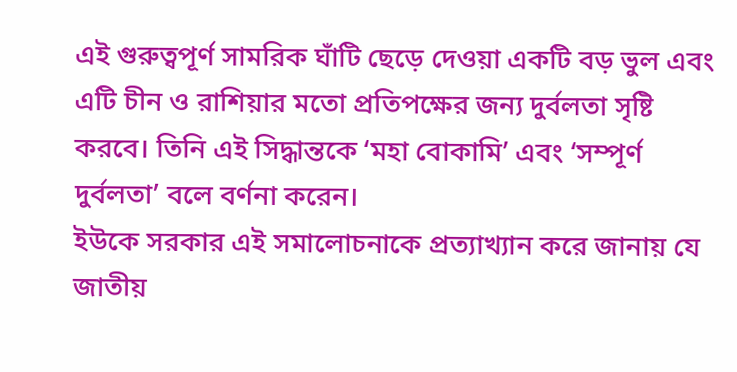এই গুরুত্বপূর্ণ সামরিক ঘাঁটি ছেড়ে দেওয়া একটি বড় ভুল এবং এটি চীন ও রাশিয়ার মতো প্রতিপক্ষের জন্য দুর্বলতা সৃষ্টি করবে। তিনি এই সিদ্ধান্তকে ‘মহা বোকামি’ এবং ‘সম্পূর্ণ দুর্বলতা’ বলে বর্ণনা করেন।
ইউকে সরকার এই সমালোচনাকে প্রত্যাখ্যান করে জানায় যে জাতীয়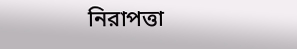নিরাপত্তা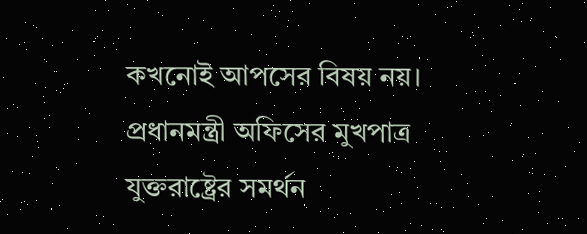কখনোই আপসের বিষয় নয়। প্রধানমন্ত্রী অফিসের মুখপাত্র যুক্তরাষ্ট্রের সমর্থন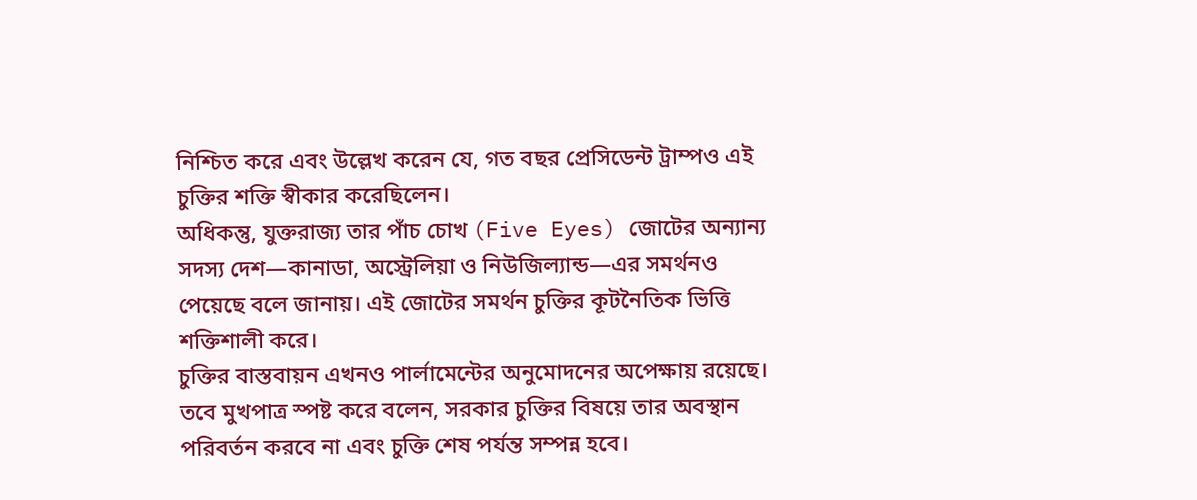নিশ্চিত করে এবং উল্লেখ করেন যে, গত বছর প্রেসিডেন্ট ট্রাম্পও এই চুক্তির শক্তি স্বীকার করেছিলেন।
অধিকন্তু, যুক্তরাজ্য তার পাঁচ চোখ (Five Eyes) জোটের অন্যান্য সদস্য দেশ—কানাডা, অস্ট্রেলিয়া ও নিউজিল্যান্ড—এর সমর্থনও পেয়েছে বলে জানায়। এই জোটের সমর্থন চুক্তির কূটনৈতিক ভিত্তি শক্তিশালী করে।
চুক্তির বাস্তবায়ন এখনও পার্লামেন্টের অনুমোদনের অপেক্ষায় রয়েছে। তবে মুখপাত্র স্পষ্ট করে বলেন, সরকার চুক্তির বিষয়ে তার অবস্থান পরিবর্তন করবে না এবং চুক্তি শেষ পর্যন্ত সম্পন্ন হবে।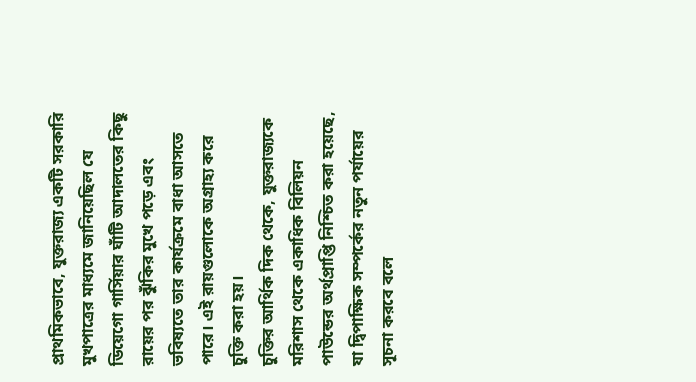প্রাথমিকভাবে, যুক্তরাজ্য একটি সরকারি মুখপাত্রের মাধ্যমে জানিয়েছিল যে ডিয়েগো গার্সিয়ার ঘাঁটি আদালতের কিছু রায়ের পর ঝুঁকির মুখে পড়ে এবং ভবিষ্যতে তার কার্যক্রমে বাধা আসতে পারে। এই রায়গুলোকে অগ্রাহ্য করে চুক্তি করা হয়।
চুক্তির আর্থিক দিক থেকে, যুক্তরাজ্যকে মরিশাস থেকে একাধিক বিলিয়ন পাউন্ডের অর্থপ্রাপ্তি নিশ্চিত করা হয়েছে, যা দ্বিপাক্ষিক সম্পর্কের নতুন পর্যায়ের সূচনা করবে বলে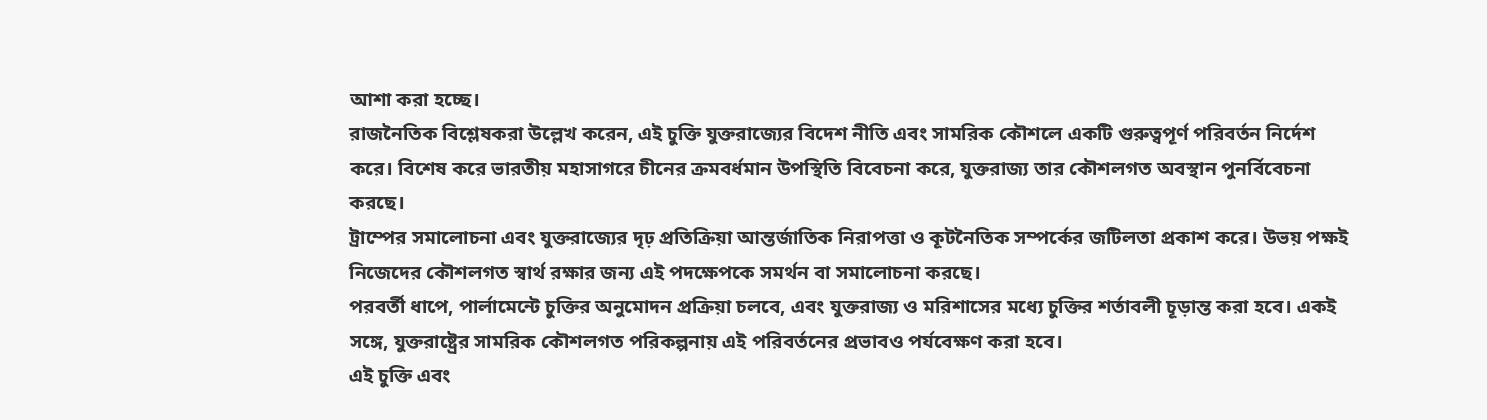আশা করা হচ্ছে।
রাজনৈতিক বিশ্লেষকরা উল্লেখ করেন, এই চুক্তি যুক্তরাজ্যের বিদেশ নীতি এবং সামরিক কৌশলে একটি গুরুত্বপূর্ণ পরিবর্তন নির্দেশ করে। বিশেষ করে ভারতীয় মহাসাগরে চীনের ক্রমবর্ধমান উপস্থিতি বিবেচনা করে, যুক্তরাজ্য তার কৌশলগত অবস্থান পুনর্বিবেচনা করছে।
ট্রাম্পের সমালোচনা এবং যুক্তরাজ্যের দৃঢ় প্রতিক্রিয়া আন্তর্জাতিক নিরাপত্তা ও কূটনৈতিক সম্পর্কের জটিলতা প্রকাশ করে। উভয় পক্ষই নিজেদের কৌশলগত স্বার্থ রক্ষার জন্য এই পদক্ষেপকে সমর্থন বা সমালোচনা করছে।
পরবর্তী ধাপে, পার্লামেন্টে চুক্তির অনুমোদন প্রক্রিয়া চলবে, এবং যুক্তরাজ্য ও মরিশাসের মধ্যে চুক্তির শর্তাবলী চূড়ান্ত করা হবে। একই সঙ্গে, যুক্তরাষ্ট্রের সামরিক কৌশলগত পরিকল্পনায় এই পরিবর্তনের প্রভাবও পর্যবেক্ষণ করা হবে।
এই চুক্তি এবং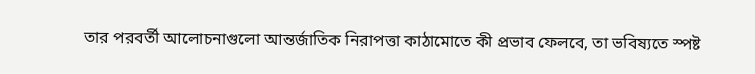তার পরবর্তী আলোচনাগুলো আন্তর্জাতিক নিরাপত্তা কাঠামোতে কী প্রভাব ফেলবে, তা ভবিষ্যতে স্পষ্ট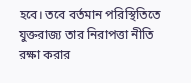হবে। তবে বর্তমান পরিস্থিতিতে যুক্তরাজ্য তার নিরাপত্তা নীতি রক্ষা করার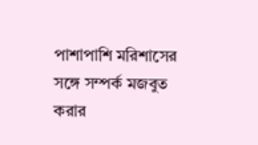পাশাপাশি মরিশাসের সঙ্গে সম্পর্ক মজবুত করার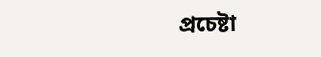প্রচেষ্টা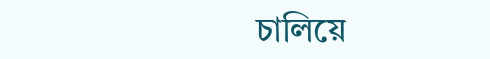চালিয়ে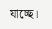যাচ্ছে।